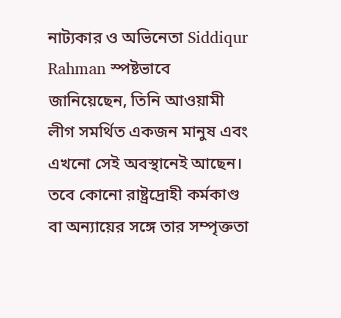নাট্যকার ও অভিনেতা Siddiqur Rahman স্পষ্টভাবে জানিয়েছেন, তিনি আওয়ামী লীগ সমর্থিত একজন মানুষ এবং এখনো সেই অবস্থানেই আছেন। তবে কোনো রাষ্ট্রদ্রোহী কর্মকাণ্ড বা অন্যায়ের সঙ্গে তার সম্পৃক্ততা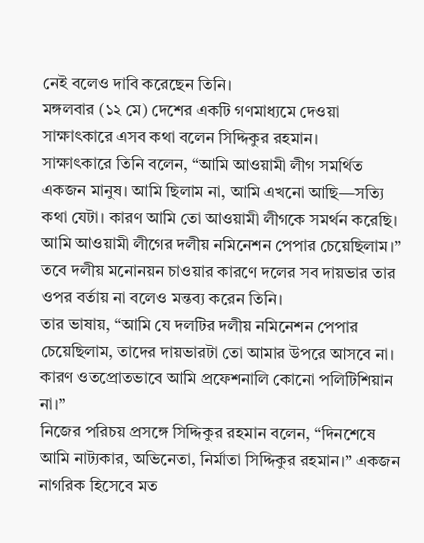নেই বলেও দাবি করেছেন তিনি।
মঙ্গলবার (১২ মে) দেশের একটি গণমাধ্যমে দেওয়া সাক্ষাৎকারে এসব কথা বলেন সিদ্দিকুর রহমান।
সাক্ষাৎকারে তিনি বলেন, “আমি আওয়ামী লীগ সমর্থিত একজন মানুষ। আমি ছিলাম না, আমি এখনো আছি—সত্যি কথা যেটা। কারণ আমি তো আওয়ামী লীগকে সমর্থন করেছি। আমি আওয়ামী লীগের দলীয় নমিনেশন পেপার চেয়েছিলাম।”
তবে দলীয় মনোনয়ন চাওয়ার কারণে দলের সব দায়ভার তার ওপর বর্তায় না বলেও মন্তব্য করেন তিনি।
তার ভাষায়, “আমি যে দলটির দলীয় নমিনেশন পেপার চেয়েছিলাম, তাদের দায়ভারটা তো আমার উপরে আসবে না। কারণ ওতপ্রোতভাবে আমি প্রফেশনালি কোনো পলিটিশিয়ান না।”
নিজের পরিচয় প্রসঙ্গে সিদ্দিকুর রহমান বলেন, “দিনশেষে আমি নাট্যকার, অভিনেতা, নির্মাতা সিদ্দিকুর রহমান।” একজন নাগরিক হিসেবে মত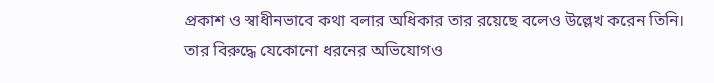প্রকাশ ও স্বাধীনভাবে কথা বলার অধিকার তার রয়েছে বলেও উল্লেখ করেন তিনি।
তার বিরুদ্ধে যেকোনো ধরনের অভিযোগও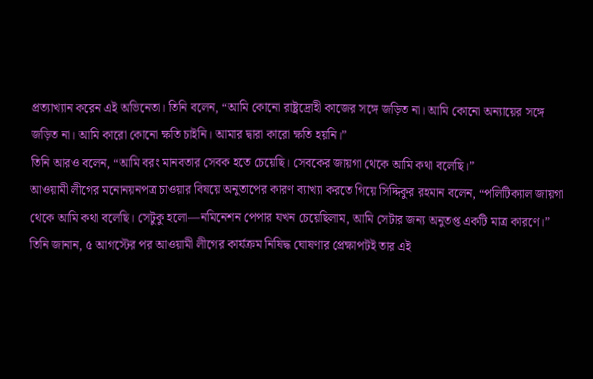প্রত্যাখ্যান করেন এই অভিনেতা। তিনি বলেন, “আমি কোনো রাষ্ট্রদ্রোহী কাজের সঙ্গে জড়িত না। আমি কোনো অন্যায়ের সঙ্গে জড়িত না। আমি কারো কোনো ক্ষতি চাইনি। আমার দ্বারা কারো ক্ষতি হয়নি।”
তিনি আরও বলেন, “আমি বরং মানবতার সেবক হতে চেয়েছি। সেবকের জায়গা থেকে আমি কথা বলেছি।”
আওয়ামী লীগের মনোনয়নপত্র চাওয়ার বিষয়ে অনুতাপের কারণ ব্যাখ্যা করতে গিয়ে সিদ্দিকুর রহমান বলেন, “পলিটিক্যাল জায়গা থেকে আমি কথা বলেছি। সেটুকু হলো—নমিনেশন পেপার যখন চেয়েছিলাম, আমি সেটার জন্য অনুতপ্ত একটি মাত্র কারণে।”
তিনি জানান, ৫ আগস্টের পর আওয়ামী লীগের কার্যক্রম নিষিদ্ধ ঘোষণার প্রেক্ষাপটই তার এই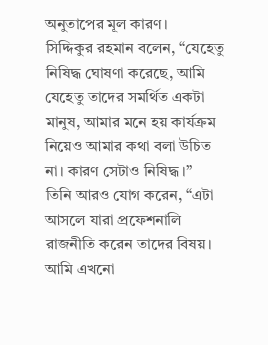অনুতাপের মূল কারণ।
সিদ্দিকুর রহমান বলেন, “যেহেতু নিষিদ্ধ ঘোষণা করেছে, আমি যেহেতু তাদের সমর্থিত একটা মানুষ, আমার মনে হয় কার্যক্রম নিয়েও আমার কথা বলা উচিত না। কারণ সেটাও নিষিদ্ধ।”
তিনি আরও যোগ করেন, “এটা আসলে যারা প্রফেশনালি রাজনীতি করেন তাদের বিষয়। আমি এখনো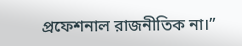প্রফেশনাল রাজনীতিক না।”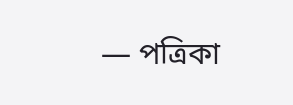— পত্রিকা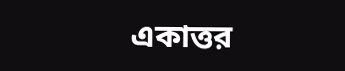একাত্তর